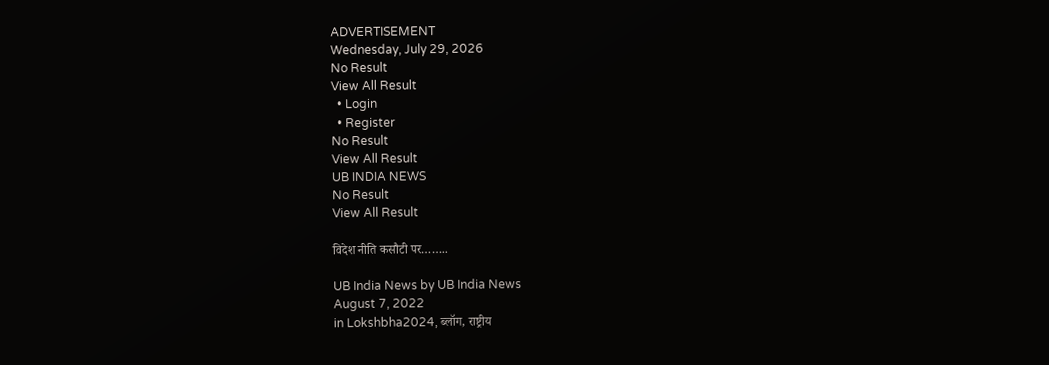ADVERTISEMENT
Wednesday, July 29, 2026
No Result
View All Result
  • Login
  • Register
No Result
View All Result
UB INDIA NEWS
No Result
View All Result

विदेश नीति कसौटी पर……..

UB India News by UB India News
August 7, 2022
in Lokshbha2024, ब्लॉग, राष्ट्रीय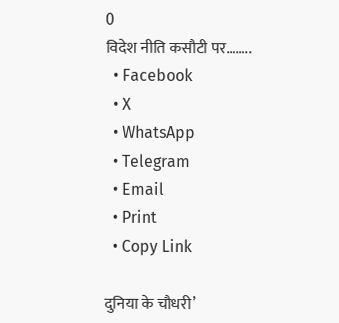0
विदेश नीति कसौटी पर……..
  • Facebook
  • X
  • WhatsApp
  • Telegram
  • Email
  • Print
  • Copy Link

दुनिया के चौधरी’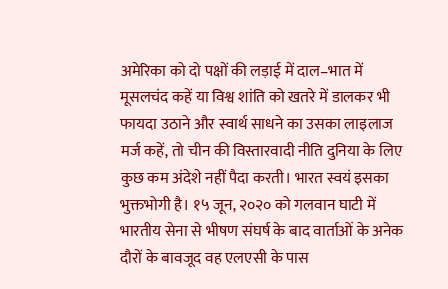अमेरिका को दो पक्षों की लड़ाई में दाल–भात में मूसलचंद कहें या विश्व शांति को खतरे में डालकर भी फायदा उठाने और स्वार्थ साधने का उसका लाइलाज मर्ज कहें‚ तो चीन की विस्तारवादी नीति दुनिया के लिए कुछ कम अंदेशे नहीं पैदा करती। भारत स्वयं इसका भुक्तभोगी है। १५ जून‚ २०२० को गलवान घाटी में भारतीय सेना से भीषण संघर्ष के बाद वार्ताओं के अनेक दौरों के बावजूद वह एलएसी के पास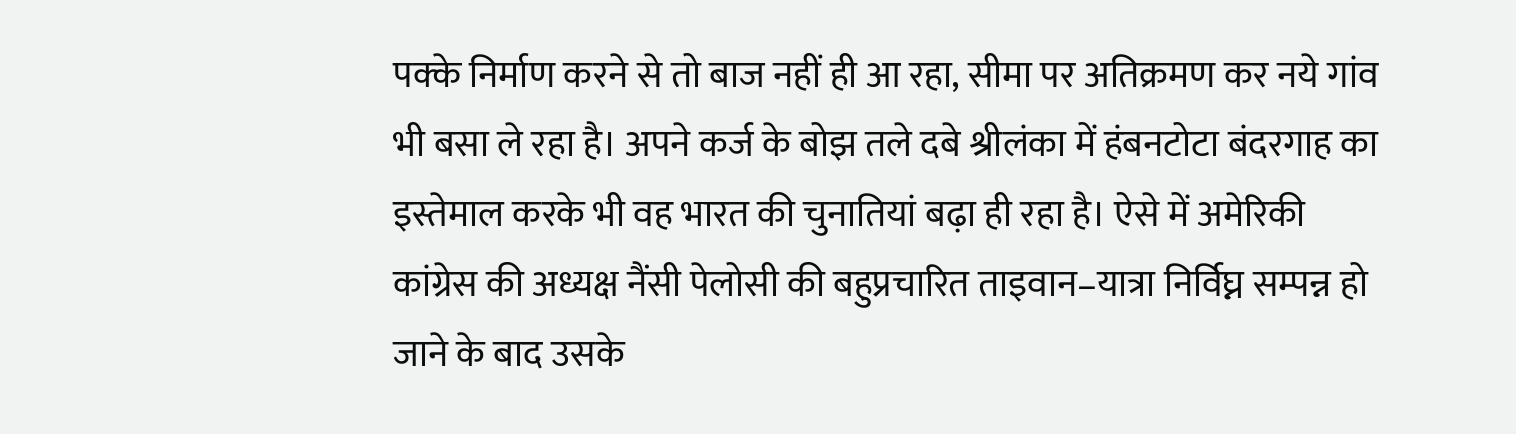पक्के निर्माण करने से तो बाज नहीं ही आ रहा‚ सीमा पर अतिक्रमण कर नये गांव भी बसा ले रहा है। अपने कर्ज के बोझ तले दबे श्रीलंका में हंबनटोटा बंदरगाह का इस्तेमाल करके भी वह भारत की चुनातियां बढ़ा ही रहा है। ऐसे में अमेरिकी कांग्रेस की अध्यक्ष नैंसी पेलोसी की बहुप्रचारित ताइवान–यात्रा निर्विघ्न सम्पन्न हो जाने के बाद उसके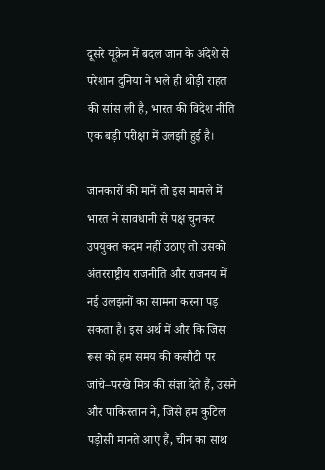दूसरे यूक्रेन में बदल जान के अंदेशे से परेशान दुनिया ने भले ही थोड़ी राहत की सांस ली है‚ भारत की विदेश नीति एक बड़ी परीक्षा में उलझी हुई है।

जानकारों की मानें तो इस मामले में भारत ने सावधानी से पक्ष चुनकर उपयुक्त कदम नहीं उठाए तो उसको अंतरराष्ट्रीय राजनीति और राजनय में नई उलझनों का सामना करना पड़ सकता है। इस अर्थ में और कि जिस रूस को हम समय की कसौटी पर जांचे–परखे मित्र की संज्ञा देते हैं‚ उसने और पाकिस्तान ने‚ जिसे हम कुटिल पड़ोसी मानते आए हैं‚ चीन का साथ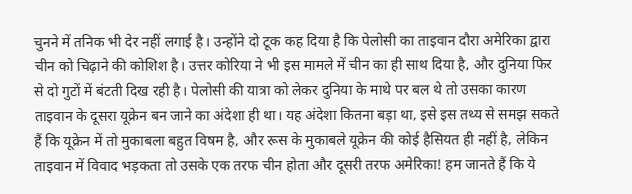चुनने में तनिक भी देर नहीं लगाई है। उन्होंने दो टूक कह दिया है कि पेलोसी का ताइवान दौरा अमेरिका द्वारा चीन को चिढ़ाने की कोशिश है। उत्तर कोरिया ने भी इस मामले में चीन का ही साथ दिया है‚ और दुनिया फिर से दो गुटों में बंटती दिख रही है। पेलोसी की यात्रा को लेकर दुनिया के माथे पर बल थे तो उसका कारण ताइवान के दूसरा यूक्रेन बन जाने का अंदेशा ही था। यह अंदेशा कितना बड़ा था‚ इसे इस तथ्य से समझ सकते हैं कि यूक्रेन में तो मुकाबला बहुत विषम है‚ और रूस के मुकाबले यूक्रेन की कोई हैसियत ही नहीं है‚ लेकिन ताइवान में विवाद भड़कता तो उसके एक तरफ चीन होता और दूसरी तरफ अमेरिका! हम जानते हैं कि ये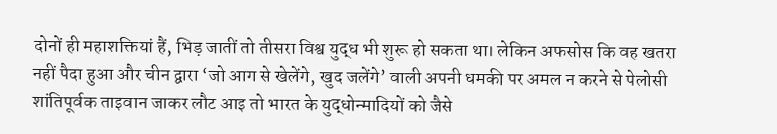दोनों ही महाशक्तियां हैं‚ भिड़ जातीं तो तीसरा विश्व युद्ध भी शुरू हो सकता था। लेकिन अफसोस कि वह खतरा नहीं पैदा हुआ और चीन द्वारा ‘जो आग से खेलेंगे‚ खुद जलेंगे’ वाली अपनी धमकी पर अमल न करने से पेलोसी शांतिपूर्वक ताइवान जाकर लौट आइ तो भारत के युद्धोन्मादियों को जैसे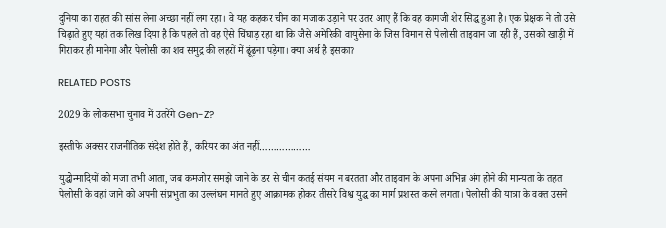दुनिया का राहत की सांस लेना अच्छा नहीं लग रहा। वे यह कहकर चीन का मजाक उड़ाने पर उतर आए हैं कि वह कागजी शेर सिद्ध हुआ है। एक प्रेक्षक ने तो उसे चिढ़ाते हुए यहां तक लिख दिया है कि पहले तो वह ऐसे चिंघाड़ रहा था कि जैसे अमेरिकी वायुसेना के जिस विमान से पेलोसी ताइवान जा रही हैं‚ उसको खाड़ी में गिराकर ही मानेगा और पेलोसी का शव समुद्र की लहरों में ढूंढ़ना पड़ेगा। क्या अर्थ है इसकाॽ

RELATED POSTS

2029 के लोकसभा चुनाव में उतरेंगे Gen-Z?

इस्तीफे अक्सर राजनीतिक संदेश होते हैं, करियर का अंत नहीं………………

युद्धोन्मादियों को मजा तभी आता‚ जब कमजोर समझे जाने के डर से चीन कतई संयम न बरतता और ताइवान के अपना अभिन्न अंग होने की मान्यता के तहत पेलोसी के वहां जाने को अपनी संप्रभुता का उल्लंघन मानते हुए आक्रामक होकर तीसरे विश्व युद्ध का मार्ग प्रशस्त करने लगता। पेलोसी की यात्रा के वक्त उसने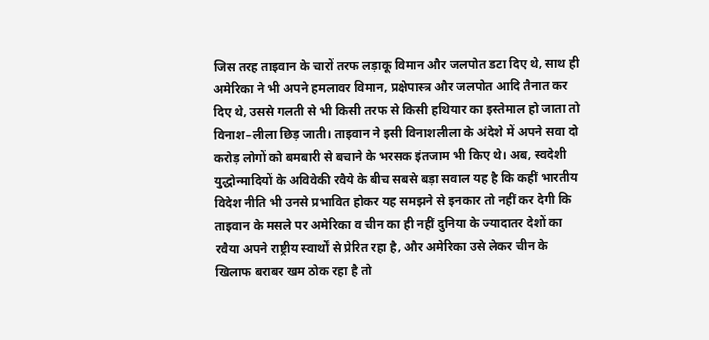जिस तरह ताइवान के चारों तरफ लड़ाकू विमान और जलपोत डटा दिए थे‚ साथ ही अमेरिका ने भी अपने हमलावर विमान‚ प्रक्षेपास्त्र और जलपोत आदि तैनात कर दिए थे‚ उससे गलती से भी किसी तरफ से किसी हथियार का इस्तेमाल हो जाता तो विनाश–लीला छिड़ जाती। ताइवान ने इसी विनाशलीला के अंदेशे में अपने सवा दो करोड़ लोगों को बमबारी से बचाने के भरसक इंतजाम भी किए थे। अब‚ स्वदेशी युद्धोन्मादियों के अविवेकी रवैये के बीच सबसे बड़ा सवाल यह है कि कहीं भारतीय विदेश नीति भी उनसे प्रभावित होकर यह समझने से इनकार तो नहीं कर देगी कि ताइवान के मसले पर अमेरिका व चीन का ही नहीं दुनिया के ज्यादातर देशों का रवैया अपने राष्ट्रीय स्वार्थों से प्रेरित रहा है‚ और अमेरिका उसे लेकर चीन के खिलाफ बराबर खम ठोक रहा है तो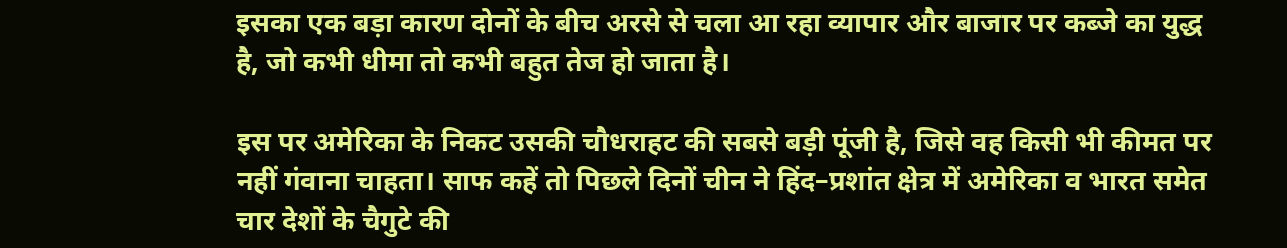इसका एक बड़ा कारण दोनों के बीच अरसे से चला आ रहा व्यापार और बाजार पर कब्जे का युद्ध है‚ जो कभी धीमा तो कभी बहुत तेज हो जाता है।

इस पर अमेरिका के निकट उसकी चौधराहट की सबसे बड़ी पूंजी है‚ जिसे वह किसी भी कीमत पर नहीं गंवाना चाहता। साफ कहें तो पिछले दिनों चीन ने हिंद–प्रशांत क्षेत्र में अमेरिका व भारत समेत चार देशों के चैगुटे की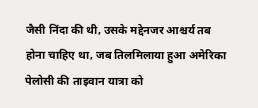जैसी निंदा की थी‚ उसके मद्देनजर आश्चर्य तब होना चाहिए था‚ जब तिलमिलाया हुआ अमेरिका पेलोसी की ताइवान यात्रा को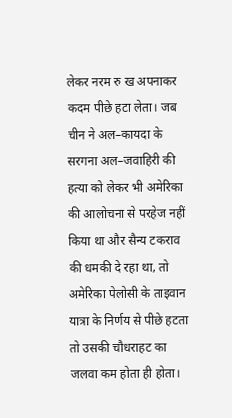लेकर नरम रु ख अपनाकर कदम पीछे हटा लेता। जब चीन ने अल–कायदा के सरगना अल–जवाहिरी की हत्या को लेकर भी अमेरिका की आलोचना से परहेज नहीं किया था और सैन्य टकराव की धमकी दे रहा था‚ तो अमेरिका पेलोसी के ताइवान यात्रा के निर्णय से पीछे हटता तो उसकी चौधराहट का जलवा कम होता ही होता।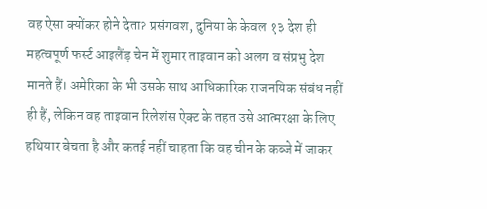वह ऐसा क्योंकर होने देताॽ प्रसंगवश‚ दुनिया के केवल १३ देश ही महत्वपूर्ण फर्स्ट आइलैंड़ चेन में शुमार ताइवान को अलग व संप्रभु देश मानते हैं। अमेरिका के भी उसके साथ आधिकारिक राजनयिक संबंध नहीं ही हैं‚ लेकिन वह ताइवान रिलेशंस ऐक्ट के तहत उसे आत्मरक्षा के लिए हथियार बेचता है और कतई नहीं चाहता कि वह चीन के कब्जे में जाकर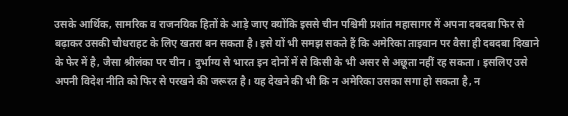उसके आर्थिक‚ सामरिक व राजनयिक हितों के आड़े जाए क्योंकि इससे चीन पश्चिमी प्रशांत महासागर में अपना दबदबा फिर से बढ़ाकर उसकी चौधराहट के लिए खतरा बन सकता है। इसे यों भी समझ सकते हैं कि अमेरिका ताइवान पर वैसा ही दबदबा दिखाने के फेर में है‚ जैसा श्रीलंका पर चीन। दुर्भाग्य से भारत इन दोनों में से किसी के भी असर से अछूता नहीं रह सकता। इसलिए उसे अपनी विदेश नीति को फिर से परखने की जरूरत है। यह देखने की भी कि न अमेरिका उसका सगा हो सकता है‚ न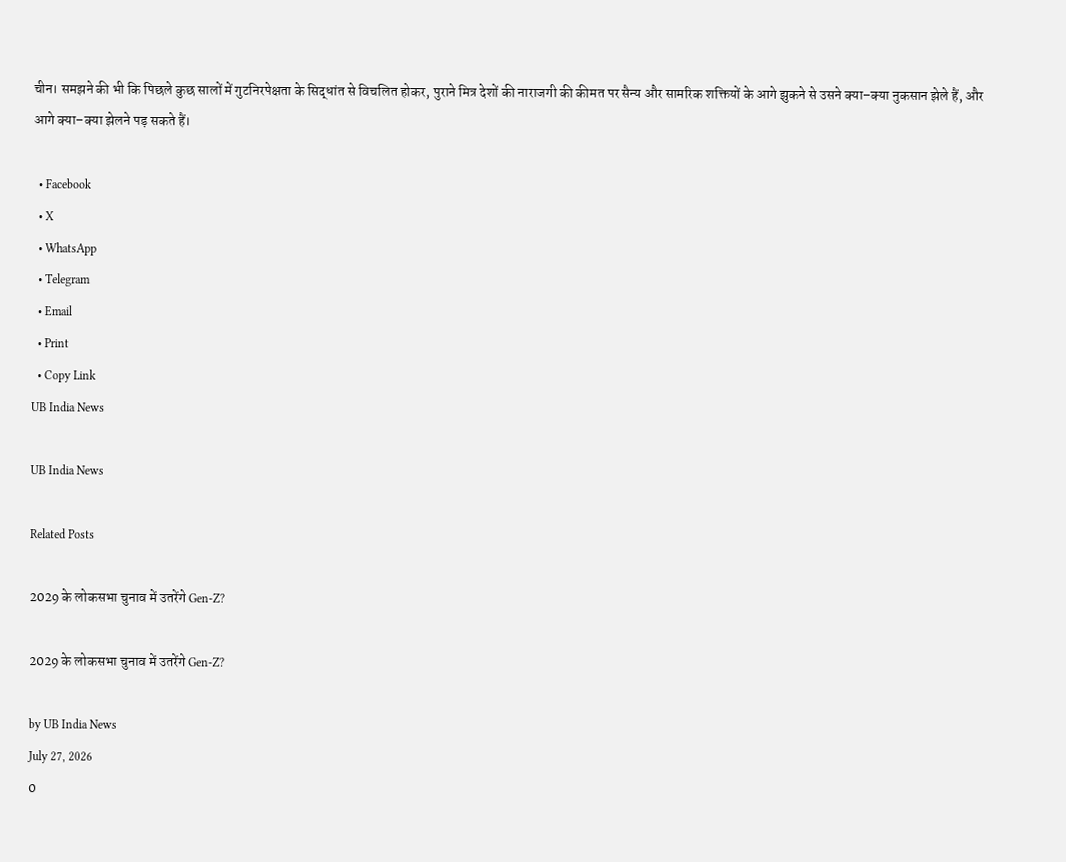चीन। समझने की भी कि पिछले कुछ सालों में गुटनिरपेक्षता के सिद्धांत से विचलित होकर‚ पुराने मित्र देशों की नाराजगी की कीमत पर सैन्य और सामरिक शक्तियों के आगे झुकने से उसने क्या–क्या नुकसान झेले हैं‚ और आगे क्या–क्या झेलने पड़ सकते हैं।

  • Facebook
  • X
  • WhatsApp
  • Telegram
  • Email
  • Print
  • Copy Link
UB India News

UB India News

Related Posts

2029 के लोकसभा चुनाव में उतरेंगे Gen-Z?

2029 के लोकसभा चुनाव में उतरेंगे Gen-Z?

by UB India News
July 27, 2026
0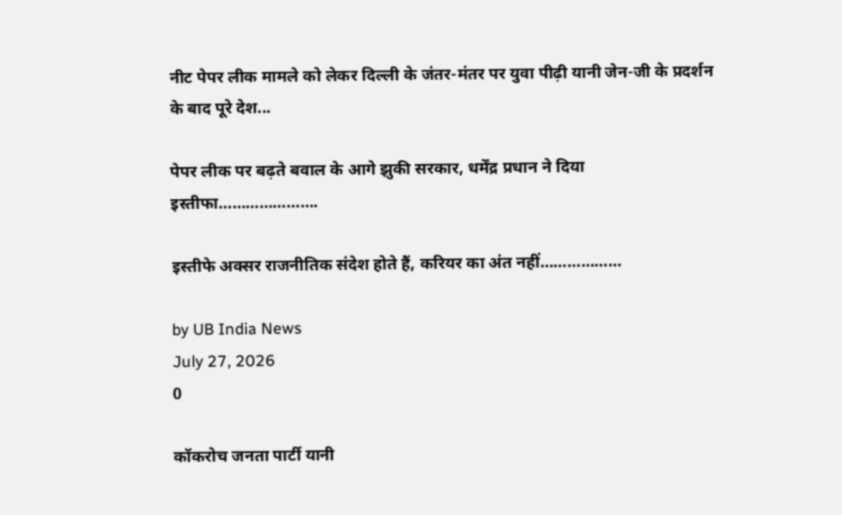नीट पेपर लीक मामले को लेकर दिल्ली के जंतर-मंतर पर युवा पीढ़ी यानी जेन-जी के प्रदर्शन के बाद पूरे देश...

पेपर लीक पर बढ़ते बवाल के आगे झुकी सरकार, धर्मेंद्र प्रधान ने दिया इस्तीफा………………….

इस्तीफे अक्सर राजनीतिक संदेश होते हैं, करियर का अंत नहीं………………

by UB India News
July 27, 2026
0

कॉकरोच जनता पार्टी यानी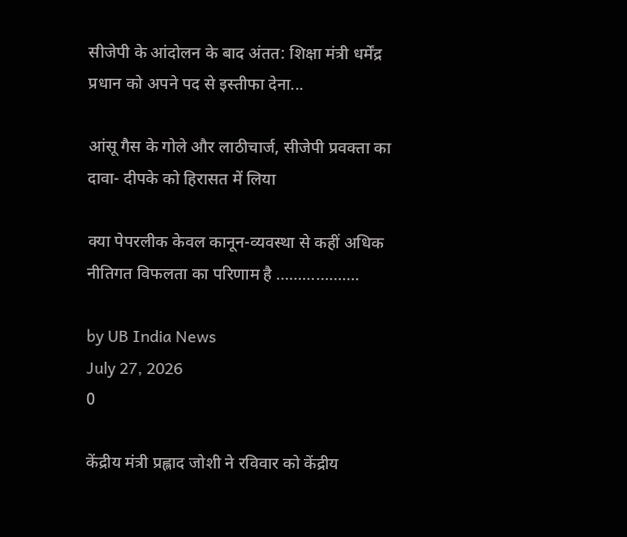सीजेपी के आंदोलन के बाद अंतत: शिक्षा मंत्री धर्मेंद्र प्रधान को अपने पद से इस्तीफा देना...

आंसू गैस के गोले और लाठीचार्ज, सीजेपी प्रवक्ता का दावा- दीपके को हिरासत में लिया

क्या पेपरलीक केवल कानून-व्यवस्था से कहीं अधिक नीतिगत विफलता का परिणाम है ……………….

by UB India News
July 27, 2026
0

केंद्रीय मंत्री प्रह्लाद जोशी ने रविवार को केंद्रीय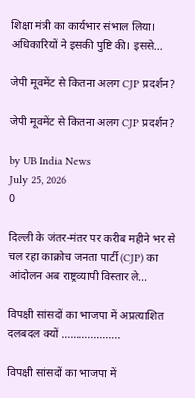शिक्षा मंत्री का कार्यभार संभाल लिया। अधिकारियों ने इसकी पुष्टि की। इससे...

जेपी मूवमेंट से कितना अलग CJP प्रदर्शन?

जेपी मूवमेंट से कितना अलग CJP प्रदर्शन?

by UB India News
July 25, 2026
0

दिल्ली के जंतर-मंतर पर करीब महीने भर से चल रहा काक्रोच जनता पार्टी (CJP) का आंदोलन अब राष्ट्रव्यापी विस्तार ले...

विपक्षी सांसदों का भाजपा में अप्रत्याशित दलबदल क्यों ………………..

विपक्षी सांसदों का भाजपा में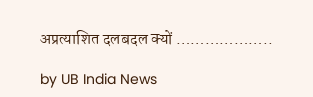अप्रत्याशित दलबदल क्यों ………………..

by UB India News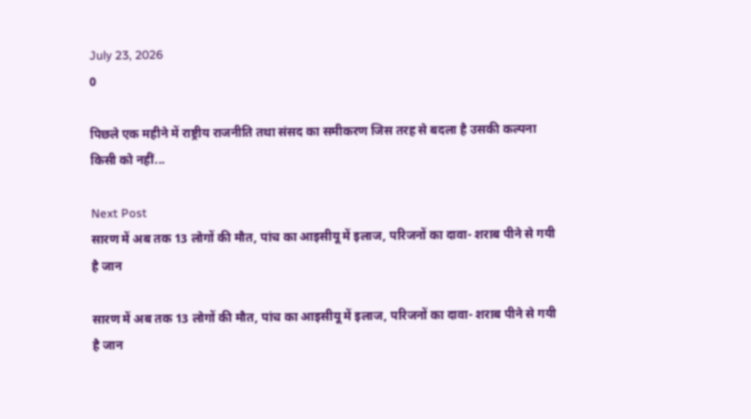July 23, 2026
0

पिछले एक महीने में राष्ट्रीय राजनीति तथा संसद का समीकरण जिस तरह से बदला है उसकी कल्पना किसी को नहीं...

Next Post
सारण में अब तक 13 लोगों की मौत, पांच का आइसीयू में इलाज, परिजनों का दावा- शराब पीने से गयी है जान

सारण में अब तक 13 लोगों की मौत, पांच का आइसीयू में इलाज, परिजनों का दावा- शराब पीने से गयी है जान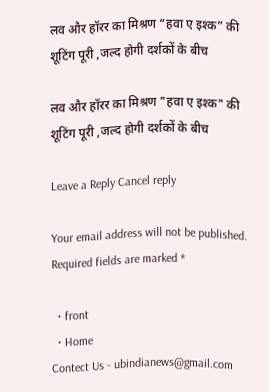लव और हॉरर का मिश्रण “हवा ए इश्क” की शूटिंग पूरी ,जल्द होगी दर्शकों के बीच

लव और हॉरर का मिश्रण "हवा ए इश्क" की शूटिंग पूरी ,जल्द होगी दर्शकों के बीच

Leave a Reply Cancel reply

Your email address will not be published. Required fields are marked *

  • front
  • Home
Contect Us - ubindianews@gmail.com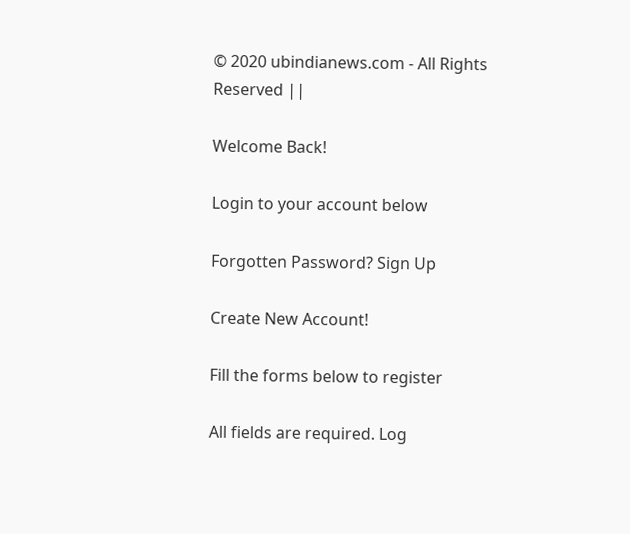© 2020 ubindianews.com - All Rights Reserved ||

Welcome Back!

Login to your account below

Forgotten Password? Sign Up

Create New Account!

Fill the forms below to register

All fields are required. Log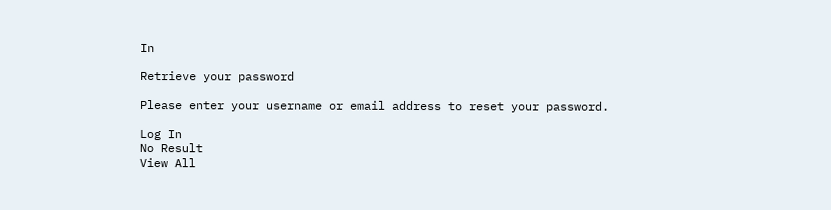In

Retrieve your password

Please enter your username or email address to reset your password.

Log In
No Result
View All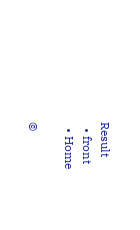Result
  • front
  • Home

©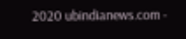2020 ubindianews.com -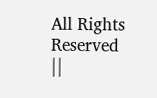All Rights Reserved ||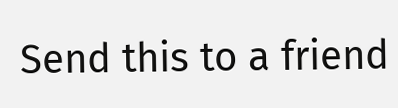Send this to a friend